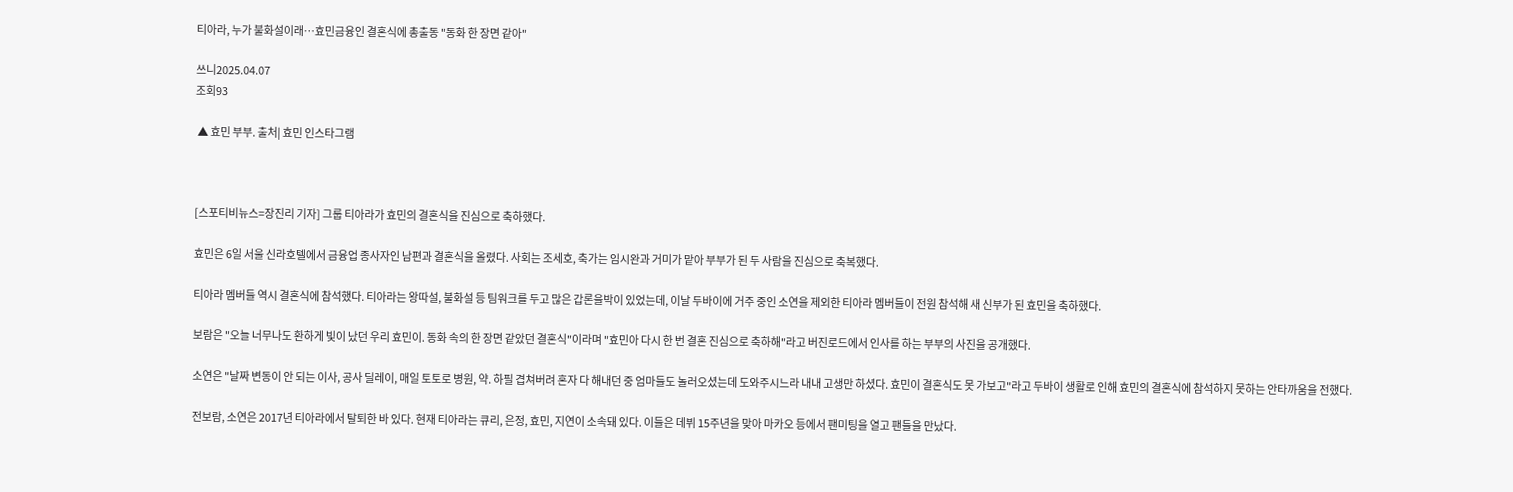티아라, 누가 불화설이래…효민금융인 결혼식에 총출동 "동화 한 장면 같아"

쓰니2025.04.07
조회93

 ▲ 효민 부부. 출처| 효민 인스타그램



[스포티비뉴스=장진리 기자] 그룹 티아라가 효민의 결혼식을 진심으로 축하했다.

효민은 6일 서울 신라호텔에서 금융업 종사자인 남편과 결혼식을 올렸다. 사회는 조세호, 축가는 임시완과 거미가 맡아 부부가 된 두 사람을 진심으로 축복했다.

티아라 멤버들 역시 결혼식에 참석했다. 티아라는 왕따설, 불화설 등 팀워크를 두고 많은 갑론을박이 있었는데, 이날 두바이에 거주 중인 소연을 제외한 티아라 멤버들이 전원 참석해 새 신부가 된 효민을 축하했다.

보람은 "오늘 너무나도 환하게 빛이 났던 우리 효민이. 동화 속의 한 장면 같았던 결혼식"이라며 "효민아 다시 한 번 결혼 진심으로 축하해"라고 버진로드에서 인사를 하는 부부의 사진을 공개했다.

소연은 "날짜 변동이 안 되는 이사, 공사 딜레이, 매일 토토로 병원, 약. 하필 겹쳐버려 혼자 다 해내던 중 엄마들도 놀러오셨는데 도와주시느라 내내 고생만 하셨다. 효민이 결혼식도 못 가보고"라고 두바이 생활로 인해 효민의 결혼식에 참석하지 못하는 안타까움을 전했다.

전보람, 소연은 2017년 티아라에서 탈퇴한 바 있다. 현재 티아라는 큐리, 은정, 효민, 지연이 소속돼 있다. 이들은 데뷔 15주년을 맞아 마카오 등에서 팬미팅을 열고 팬들을 만났다.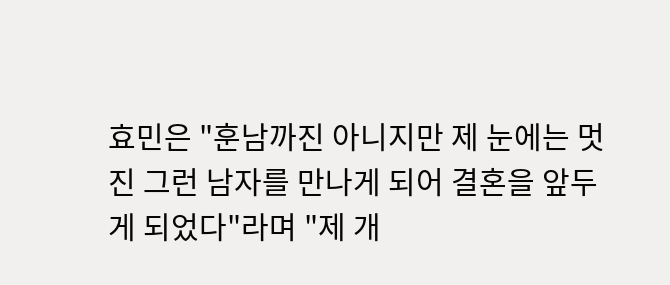효민은 "훈남까진 아니지만 제 눈에는 멋진 그런 남자를 만나게 되어 결혼을 앞두게 되었다"라며 "제 개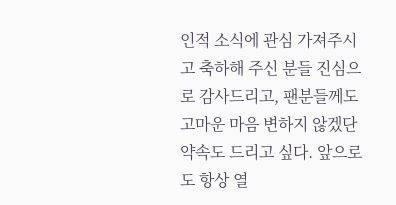인적 소식에 관심 가져주시고 축하해 주신 분들 진심으로 감사드리고, 팬분들께도 고마운 마음 변하지 않겠단 약속도 드리고 싶다. 앞으로도 항상 열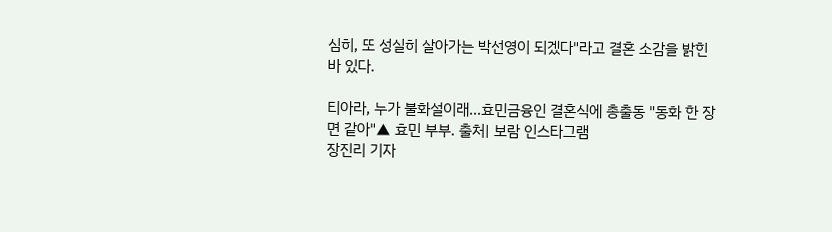심히, 또 성실히 살아가는 박선영이 되겠다"라고 결혼 소감을 밝힌 바 있다.

티아라, 누가 불화설이래…효민금융인 결혼식에 총출동 "동화 한 장면 같아"▲ 효민 부부. 출처| 보람 인스타그램
장진리 기자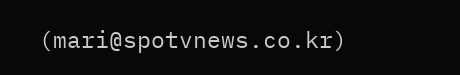(mari@spotvnews.co.kr)